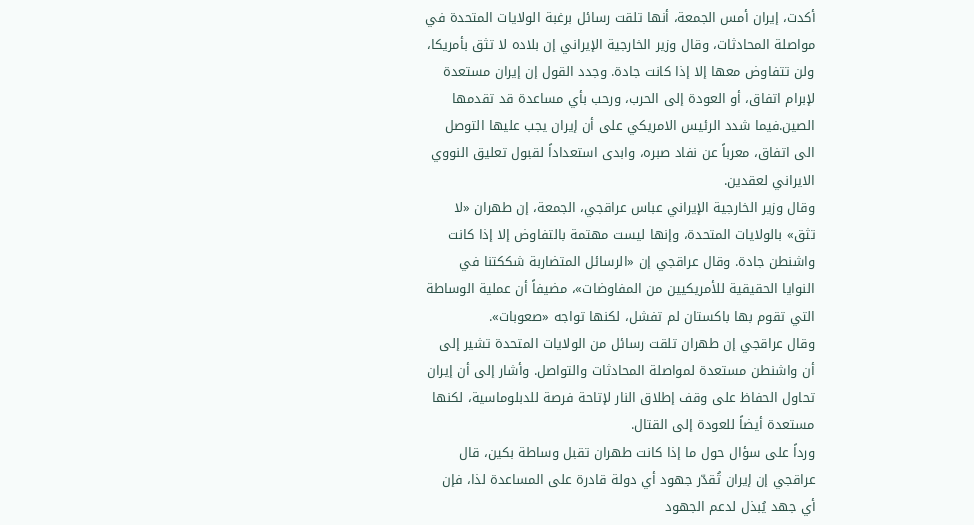أكدت، إيران أمس الجمعة، أنها تلقت رسائل برغبة الولايات المتحدة في مواصلة المحادثات، وقال وزير الخارجية الإيراني إن بلاده لا تثق بأمريكا، ولن تتفاوض معها إلا إذا كانت جادة. وجدد القول إن إيران مستعدة لإبرام اتفاق، أو العودة إلى الحرب، ورحب بأي مساعدة قد تقدمها الصين.فيما شدد الرئيس الامريكي على أن إيران يجب عليها التوصل الى اتفاق، معرباً عن نفاد صبره، وابدى استعداداً لقبول تعليق النووي الايراني لعقدين.
وقال وزير الخارجية الإيراني عباس عراقجي، الجمعة، إن طهران «لا تثق» بالولايات المتحدة، وإنها ليست مهتمة بالتفاوض إلا إذا كانت واشنطن جادة. وقال عراقجي إن «الرسائل المتضاربة شككتنا في النوايا الحقيقية للأمريكيين من المفاوضات»، مضيفاً أن عملية الوساطة التي تقوم بها باكستان لم تفشل، لكنها تواجه «صعوبات».
وقال عراقجي إن طهران تلقت رسائل من الولايات المتحدة تشير إلى أن واشنطن مستعدة لمواصلة المحادثات والتواصل. وأشار إلى أن إيران تحاول الحفاظ على وقف إطلاق النار لإتاحة فرصة للدبلوماسية، لكنها مستعدة أيضاً للعودة إلى القتال.
ورداً على سؤال حول ما إذا كانت طهران تقبل وساطة بكين، قال عراقجي إن إيران تُقدّر جهود أي دولة قادرة على المساعدة لذا، فإن أي جهد يُبذل لدعم الجهود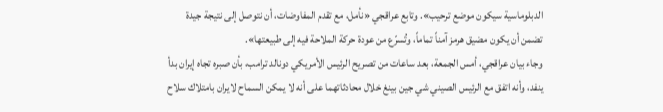الدبلوماسية سيكون موضع ترحيب». وتابع عراقجي «نأمل، مع تقدم المفاوضات، أن نتوصل إلى نتيجة جيدة تضمن أن يكون مضيق هرمز آمناً تماماً، وتُسرّع من عودة حركة الملاحة فيه إلى طبيعتها».
وجاء بيان عراقجي، أمس الجمعة، بعد ساعات من تصريح الرئيس الأمريكي دونالد ترامب، بأن صبره تجاه إيران بدأ ينفد، وأنه اتفق مع الرئيس الصيني شي جين بينغ خلال محادثاتهما على أنه لا يمكن السماح لايران بامتلاك سلاح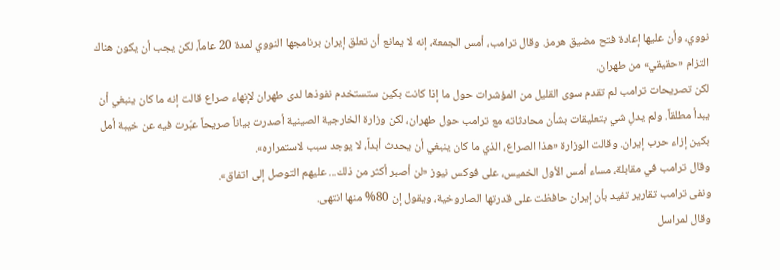نووي، وأن عليها إعادة فتح مضيق هرمز. وقال ترامب، أمس الجمعة، إنه لا يمانع أن تعلق إيران برنامجها النووي لمدة 20 عاماً، لكن يجب أن يكون هناك التزام «حقيقي» من طهران.
لكن تصريحات ترامب لم تقدم سوى القليل من المؤشرات حول ما إذا كانت بكين ستستخدم نفوذها لدى طهران لإنهاء صراع قالت إنه ما كان ينبغي أن يبدأ مطلقاً. ولم يدلِ شي بتعليقات بشأن محادثاته مع ترامب حول طهران، لكن وزارة الخارجية الصينية أصدرت بياناً صريحاً عبّرت فيه عن خيبة أمل بكين إزاء حرب إيران. وقالت الوزارة «هذا الصراع، الذي ما كان ينبغي أن يحدث أبداً، لا يوجد سبب لاستمراره».
وقال ترامب في مقابلة، مساء أمس الأول الخميس، على فوكس نيوز «لن أصبر أكثر من ذلك... عليهم التوصل إلى اتفاق».
ونفى ترامب تقارير تفيد بأن إيران حافظت على قدرتها الصاروخية، ويقول إن 80% منها انتهى.
وقال لمراسل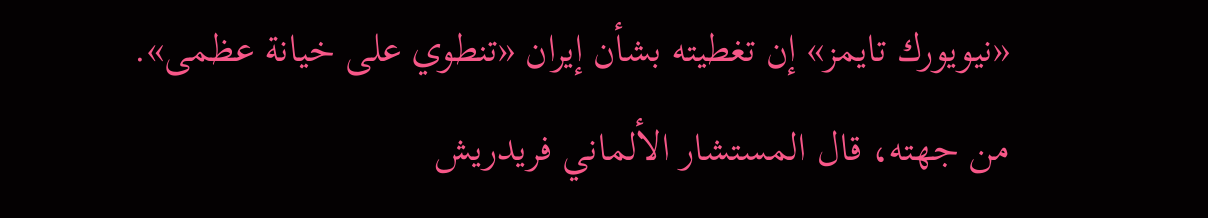«نيويورك تايمز» إن تغطيته بشأن إيران «تنطوي على خيانة عظمى».
من جهته، قال المستشار الألماني فريدريش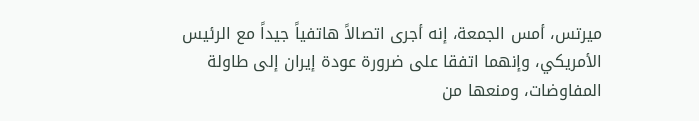ميرتس، أمس الجمعة، إنه أجرى اتصالاً هاتفياً جيداً مع الرئيس الأمريكي، وإنهما اتفقا على ضرورة عودة إيران إلى طاولة المفاوضات، ومنعها من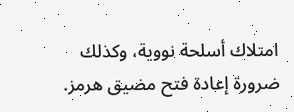امتلاك أسلحة نووية، وكذلك ضرورة إعادة فتح مضيق هرمز.